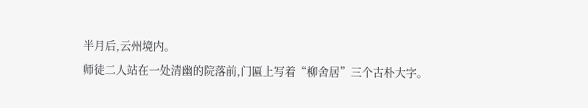半月后,云州境内。
师徒二人站在一处清幽的院落前,门匾上写着“柳舍居”三个古朴大字。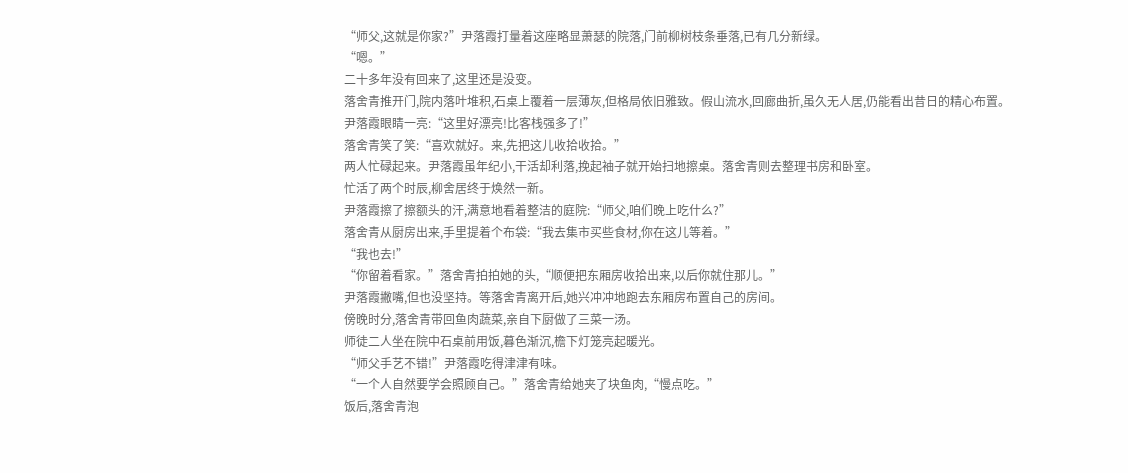“师父,这就是你家?”尹落霞打量着这座略显萧瑟的院落,门前柳树枝条垂落,已有几分新绿。
“嗯。”
二十多年没有回来了,这里还是没变。
落舍青推开门,院内落叶堆积,石桌上覆着一层薄灰,但格局依旧雅致。假山流水,回廊曲折,虽久无人居,仍能看出昔日的精心布置。
尹落霞眼睛一亮:“这里好漂亮!比客栈强多了!”
落舍青笑了笑:“喜欢就好。来,先把这儿收拾收拾。”
两人忙碌起来。尹落霞虽年纪小,干活却利落,挽起袖子就开始扫地擦桌。落舍青则去整理书房和卧室。
忙活了两个时辰,柳舍居终于焕然一新。
尹落霞擦了擦额头的汗,满意地看着整洁的庭院:“师父,咱们晚上吃什么?”
落舍青从厨房出来,手里提着个布袋:“我去集市买些食材,你在这儿等着。”
“我也去!”
“你留着看家。”落舍青拍拍她的头,“顺便把东厢房收拾出来,以后你就住那儿。”
尹落霞撇嘴,但也没坚持。等落舍青离开后,她兴冲冲地跑去东厢房布置自己的房间。
傍晚时分,落舍青带回鱼肉蔬菜,亲自下厨做了三菜一汤。
师徒二人坐在院中石桌前用饭,暮色渐沉,檐下灯笼亮起暖光。
“师父手艺不错!”尹落霞吃得津津有味。
“一个人自然要学会照顾自己。”落舍青给她夹了块鱼肉,“慢点吃。”
饭后,落舍青泡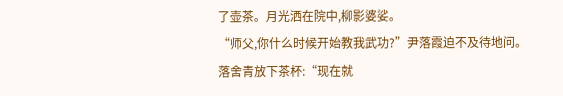了壶茶。月光洒在院中,柳影婆娑。
“师父,你什么时候开始教我武功?”尹落霞迫不及待地问。
落舍青放下茶杯:“现在就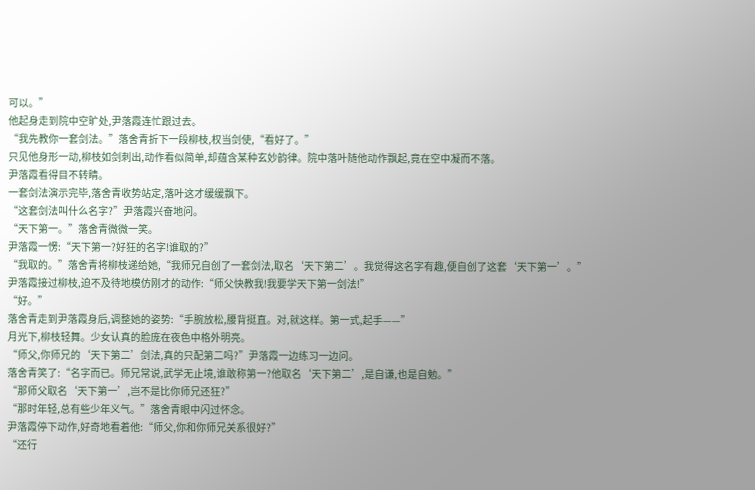可以。”
他起身走到院中空旷处,尹落霞连忙跟过去。
“我先教你一套剑法。”落舍青折下一段柳枝,权当剑使,“看好了。”
只见他身形一动,柳枝如剑刺出,动作看似简单,却蕴含某种玄妙韵律。院中落叶随他动作飘起,竟在空中凝而不落。
尹落霞看得目不转睛。
一套剑法演示完毕,落舍青收势站定,落叶这才缓缓飘下。
“这套剑法叫什么名字?”尹落霞兴奋地问。
“天下第一。”落舍青微微一笑。
尹落霞一愣:“天下第一?好狂的名字!谁取的?”
“我取的。”落舍青将柳枝递给她,“我师兄自创了一套剑法,取名‘天下第二’。我觉得这名字有趣,便自创了这套‘天下第一’。”
尹落霞接过柳枝,迫不及待地模仿刚才的动作:“师父快教我!我要学天下第一剑法!”
“好。”
落舍青走到尹落霞身后,调整她的姿势:“手腕放松,腰背挺直。对,就这样。第一式,起手——”
月光下,柳枝轻舞。少女认真的脸庞在夜色中格外明亮。
“师父,你师兄的‘天下第二’剑法,真的只配第二吗?”尹落霞一边练习一边问。
落舍青笑了:“名字而已。师兄常说,武学无止境,谁敢称第一?他取名‘天下第二’,是自谦,也是自勉。”
“那师父取名‘天下第一’,岂不是比你师兄还狂?”
“那时年轻,总有些少年义气。”落舍青眼中闪过怀念。
尹落霞停下动作,好奇地看着他:“师父,你和你师兄关系很好?”
“还行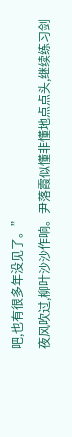吧,也有很多年没见了。”
夜风吹过,柳叶沙沙作响。尹落霞似懂非懂地点点头,继续练习剑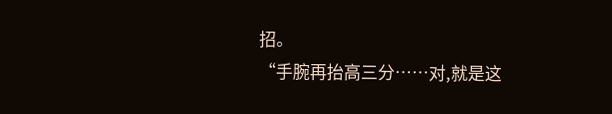招。
“手腕再抬高三分……对,就是这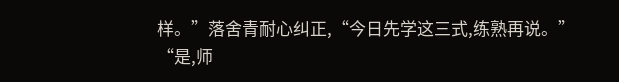样。”落舍青耐心纠正,“今日先学这三式,练熟再说。”
“是,师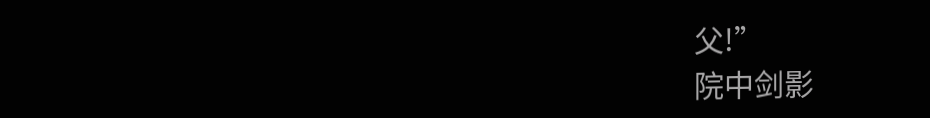父!”
院中剑影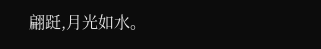翩跹,月光如水。